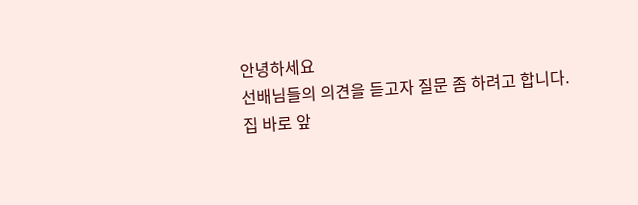안녕하세요
선배님들의 의견을 듣고자 질문 좀 하려고 합니다.
집 바로 앞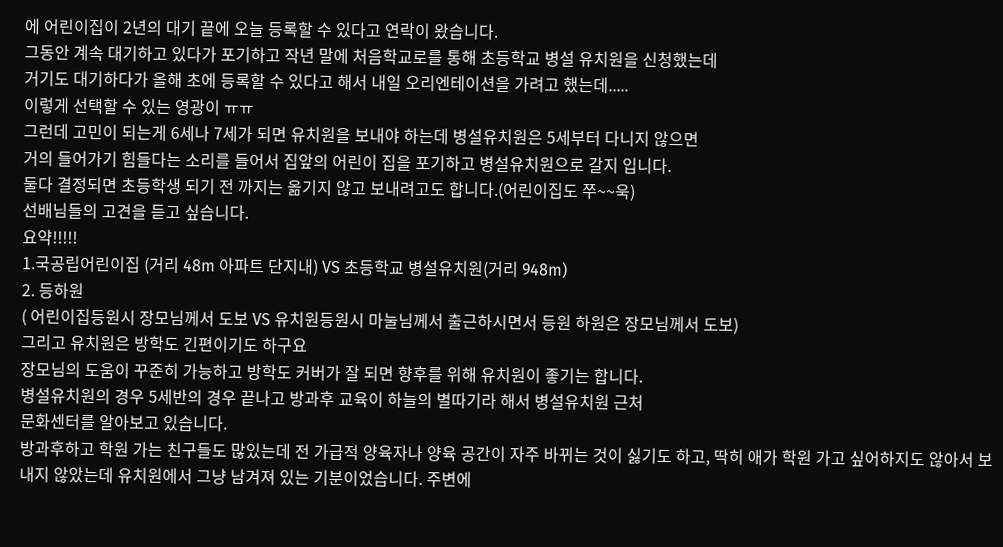에 어린이집이 2년의 대기 끝에 오늘 등록할 수 있다고 연락이 왔습니다.
그동안 계속 대기하고 있다가 포기하고 작년 말에 처음학교로를 통해 초등학교 병설 유치원을 신청했는데
거기도 대기하다가 올해 초에 등록할 수 있다고 해서 내일 오리엔테이션을 가려고 했는데.....
이렇게 선택할 수 있는 영광이 ㅠㅠ
그런데 고민이 되는게 6세나 7세가 되면 유치원을 보내야 하는데 병설유치원은 5세부터 다니지 않으면
거의 들어가기 힘들다는 소리를 들어서 집앞의 어린이 집을 포기하고 병설유치원으로 갈지 입니다.
둘다 결정되면 초등학생 되기 전 까지는 옮기지 않고 보내려고도 합니다.(어린이집도 쭈~~욱)
선배님들의 고견을 듣고 싶습니다.
요약!!!!!
1.국공립어린이집 (거리 48m 아파트 단지내) VS 초등학교 병설유치원(거리 948m)
2. 등하원
( 어린이집등원시 장모님께서 도보 VS 유치원등원시 마눌님께서 출근하시면서 등원 하원은 장모님께서 도보)
그리고 유치원은 방학도 긴편이기도 하구요
장모님의 도움이 꾸준히 가능하고 방학도 커버가 잘 되면 향후를 위해 유치원이 좋기는 합니다.
병설유치원의 경우 5세반의 경우 끝나고 방과후 교육이 하늘의 별따기라 해서 병설유치원 근처
문화센터를 알아보고 있습니다.
방과후하고 학원 가는 친구들도 많있는데 전 가급적 양육자나 양육 공간이 자주 바뀌는 것이 싫기도 하고, 딱히 애가 학원 가고 싶어하지도 않아서 보내지 않았는데 유치원에서 그냥 남겨져 있는 기분이었습니다. 주변에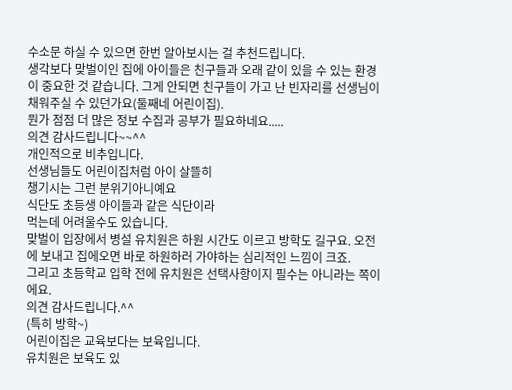수소문 하실 수 있으면 한번 알아보시는 걸 추천드립니다.
생각보다 맞벌이인 집에 아이들은 친구들과 오래 같이 있을 수 있는 환경이 중요한 것 같습니다. 그게 안되면 친구들이 가고 난 빈자리를 선생님이 채워주실 수 있던가요(둘째네 어린이집).
뭔가 점점 더 많은 정보 수집과 공부가 필요하네요.....
의견 감사드립니다~~^^
개인적으로 비추입니다.
선생님들도 어린이집처럼 아이 살뜰히
챙기시는 그런 분위기아니예요
식단도 초등생 아이들과 같은 식단이라
먹는데 어려울수도 있습니다.
맞벌이 입장에서 병설 유치원은 하원 시간도 이르고 방학도 길구요. 오전에 보내고 집에오면 바로 하원하러 가야하는 심리적인 느낌이 크죠.
그리고 초등학교 입학 전에 유치원은 선택사항이지 필수는 아니라는 쪽이에요.
의견 감사드립니다.^^
(특히 방학~)
어린이집은 교육보다는 보육입니다.
유치원은 보육도 있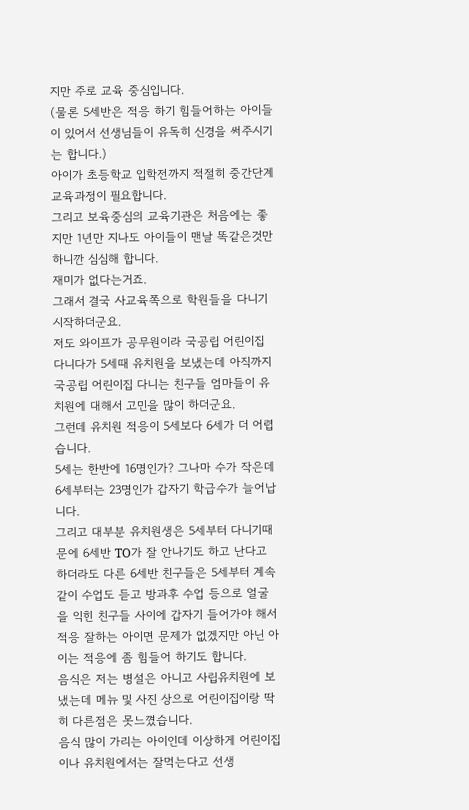지만 주로 교육 중심입니다.
(물론 5세반은 적응 하기 힘들어하는 아이들이 있어서 선생님들이 유독히 신경을 써주시기는 합니다.)
아이가 초등학교 입학전까지 적절히 중간단계 교육과정이 필요합니다.
그리고 보육중심의 교육기관은 처음에는 좋지만 1년만 지나도 아이들이 맨날 똑같은것만 하니깐 심심해 합니다.
재미가 없다는거죠.
그래서 결국 사교육쪽으로 학원들을 다니기 시작하더군요.
저도 와이프가 공무원이라 국공립 어린이집 다니다가 5세때 유치원을 보냈는데 아직까지 국공립 어린이집 다니는 친구들 엄마들이 유치원에 대해서 고민을 많이 하더군요.
그런데 유치원 적응이 5세보다 6세가 더 어렵습니다.
5세는 한반에 16명인가? 그나마 수가 작은데 6세부터는 23명인가 갑자기 학급수가 늘어납니다.
그리고 대부분 유치원생은 5세부터 다니기때문에 6세반 TO가 잘 안나기도 하고 난다고 하더라도 다른 6세반 친구들은 5세부터 계속 같이 수업도 듣고 방과후 수업 등으로 얼굴을 익힌 친구들 사이에 갑자기 들어가야 해서 적응 잘하는 아이면 문제가 없겠지만 아닌 아이는 적응에 좀 힘들어 하기도 합니다.
음식은 저는 병설은 아니고 사립유치원에 보냈는데 메뉴 및 사진 상으로 어린이집이랑 딱히 다른점은 못느꼈습니다.
음식 많이 가리는 아이인데 이상하게 어린이집이나 유치원에서는 잘먹는다고 선생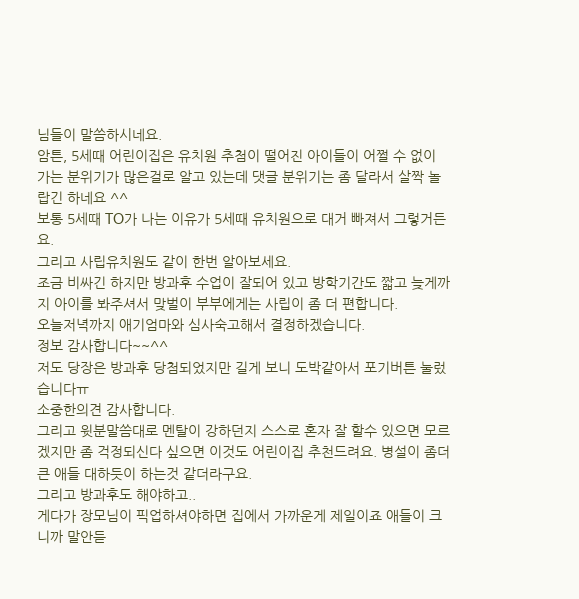님들이 말씀하시네요.
암튼, 5세때 어린이집은 유치원 추첨이 떨어진 아이들이 어쩔 수 없이 가는 분위기가 많은걸로 알고 있는데 댓글 분위기는 좀 달라서 살짝 놀랍긴 하네요 ^^
보통 5세때 TO가 나는 이유가 5세때 유치원으로 대거 빠져서 그렇거든요.
그리고 사립유치원도 같이 한번 알아보세요.
조금 비싸긴 하지만 방과후 수업이 잘되어 있고 방학기간도 짧고 늦게까지 아이를 봐주셔서 맞벌이 부부에게는 사립이 좀 더 편합니다.
오늘저녁까지 애기엄마와 심사숙고해서 결정하겠습니다.
정보 감사합니다~~^^
저도 당장은 방과후 당첨되었지만 길게 보니 도박같아서 포기버튼 눌렀습니다ㅠ
소중한의견 감사합니다.
그리고 윗분말씀대로 멘탈이 강하던지 스스로 혼자 잘 할수 있으면 모르겠지만 좀 걱정되신다 싶으면 이것도 어린이집 추천드려요. 병설이 좀더 큰 애들 대하듯이 하는것 같더라구요.
그리고 방과후도 해야하고..
게다가 장모님이 픽업하셔야하면 집에서 가까운게 제일이죠 애들이 크니까 말안듣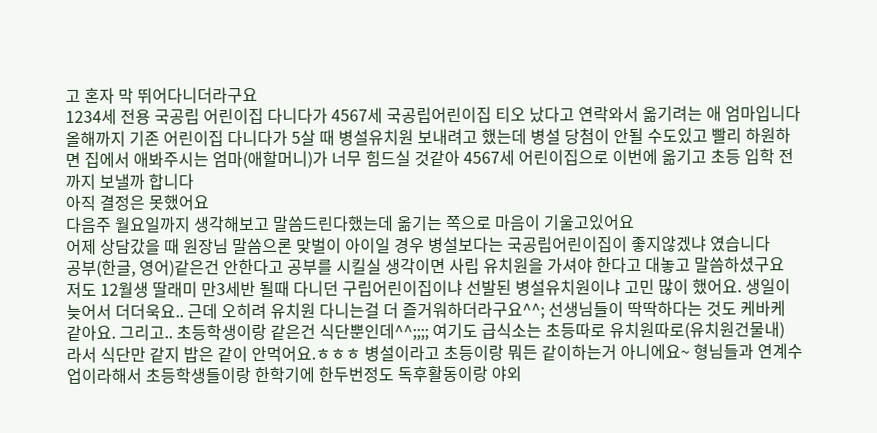고 혼자 막 뛰어다니더라구요
1234세 전용 국공립 어린이집 다니다가 4567세 국공립어린이집 티오 났다고 연락와서 옮기려는 애 엄마입니다
올해까지 기존 어린이집 다니다가 5살 때 병설유치원 보내려고 했는데 병설 당첨이 안될 수도있고 빨리 하원하면 집에서 애봐주시는 엄마(애할머니)가 너무 힘드실 것같아 4567세 어린이집으로 이번에 옮기고 초등 입학 전까지 보낼까 합니다
아직 결정은 못했어요
다음주 월요일까지 생각해보고 말씀드린다했는데 옮기는 쪽으로 마음이 기울고있어요
어제 상담갔을 때 원장님 말씀으론 맞벌이 아이일 경우 병설보다는 국공립어린이집이 좋지않겠냐 였습니다
공부(한글, 영어)같은건 안한다고 공부를 시킬실 생각이면 사립 유치원을 가셔야 한다고 대놓고 말씀하셨구요
저도 12월생 딸래미 만3세반 될때 다니던 구립어린이집이냐 선발된 병설유치원이냐 고민 많이 했어요. 생일이 늦어서 더더욱요.. 근데 오히려 유치원 다니는걸 더 즐거워하더라구요^^; 선생님들이 딱딱하다는 것도 케바케 같아요. 그리고.. 초등학생이랑 같은건 식단뿐인데^^;;;; 여기도 급식소는 초등따로 유치원따로(유치원건물내) 라서 식단만 같지 밥은 같이 안먹어요.ㅎㅎㅎ 병설이라고 초등이랑 뭐든 같이하는거 아니에요~ 형님들과 연계수업이라해서 초등학생들이랑 한학기에 한두번정도 독후활동이랑 야외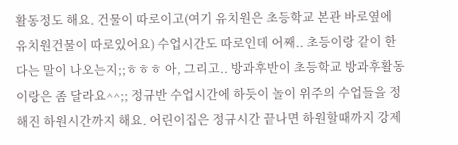활동정도 해요. 건물이 따로이고(여기 유치원은 초등학교 본관 바로옆에 유치원건물이 따로있어요) 수업시간도 따로인데 어째.. 초등이랑 같이 한다는 말이 나오는지;;ㅎㅎㅎ 아, 그리고.. 방과후반이 초등학교 방과후활동이랑은 좀 달라요^^;; 정규반 수업시간에 하듯이 놀이 위주의 수업들을 정해진 하원시간까지 해요. 어린이집은 정규시간 끝나면 하원할때까지 강제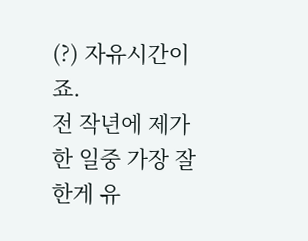(?) 자유시간이죠.
전 작년에 제가 한 일중 가장 잘한게 유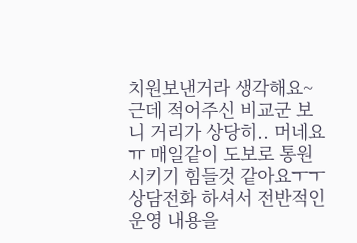치원보낸거라 생각해요~ 근데 적어주신 비교군 보니 거리가 상당히.. 머네요ㅠ 매일같이 도보로 통원시키기 힘들것 같아요ㅜㅜ 상담전화 하셔서 전반적인 운영 내용을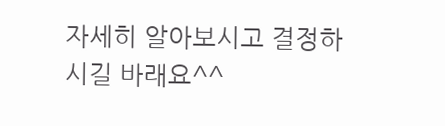자세히 알아보시고 결정하시길 바래요^^